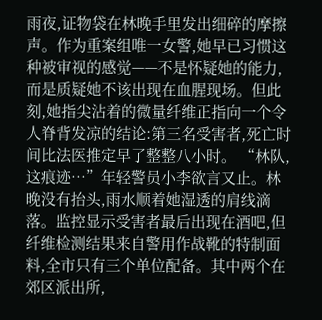雨夜,证物袋在林晚手里发出细碎的摩擦声。作为重案组唯一女警,她早已习惯这种被审视的感觉——不是怀疑她的能力,而是质疑她不该出现在血腥现场。但此刻,她指尖沾着的微量纤维正指向一个令人脊背发凉的结论:第三名受害者,死亡时间比法医推定早了整整八小时。 “林队,这痕迹…”年轻警员小李欲言又止。林晚没有抬头,雨水顺着她湿透的肩线滴落。监控显示受害者最后出现在酒吧,但纤维检测结果来自警用作战靴的特制面料,全市只有三个单位配备。其中两个在郊区派出所,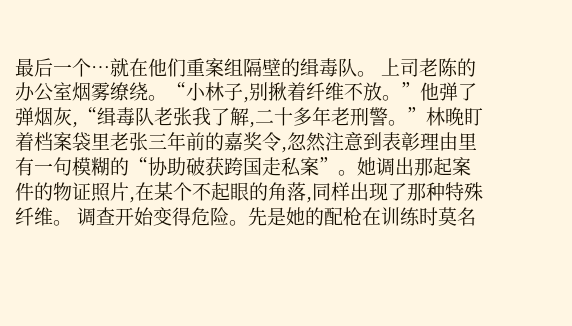最后一个…就在他们重案组隔壁的缉毒队。 上司老陈的办公室烟雾缭绕。“小林子,别揪着纤维不放。”他弹了弹烟灰,“缉毒队老张我了解,二十多年老刑警。”林晚盯着档案袋里老张三年前的嘉奖令,忽然注意到表彰理由里有一句模糊的“协助破获跨国走私案”。她调出那起案件的物证照片,在某个不起眼的角落,同样出现了那种特殊纤维。 调查开始变得危险。先是她的配枪在训练时莫名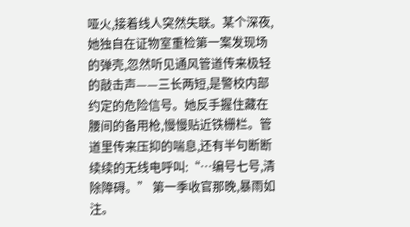哑火,接着线人突然失联。某个深夜,她独自在证物室重检第一案发现场的弹壳,忽然听见通风管道传来极轻的敲击声——三长两短,是警校内部约定的危险信号。她反手握住藏在腰间的备用枪,慢慢贴近铁栅栏。管道里传来压抑的喘息,还有半句断断续续的无线电呼叫:“…编号七号,清除障碍。” 第一季收官那晚,暴雨如注。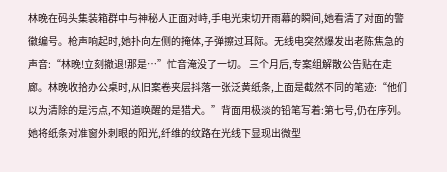林晚在码头集装箱群中与神秘人正面对峙,手电光束切开雨幕的瞬间,她看清了对面的警徽编号。枪声响起时,她扑向左侧的掩体,子弹擦过耳际。无线电突然爆发出老陈焦急的声音:“林晚!立刻撤退!那是…”忙音淹没了一切。 三个月后,专案组解散公告贴在走廊。林晚收拾办公桌时,从旧案卷夹层抖落一张泛黄纸条,上面是截然不同的笔迹:“他们以为清除的是污点,不知道唤醒的是猎犬。”背面用极淡的铅笔写着:第七号,仍在序列。 她将纸条对准窗外刺眼的阳光,纤维的纹路在光线下显现出微型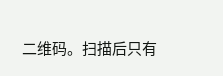二维码。扫描后只有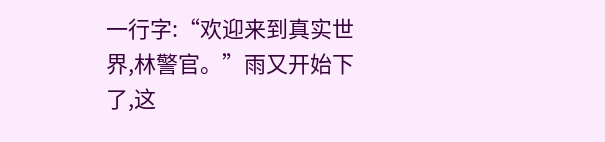一行字:“欢迎来到真实世界,林警官。”雨又开始下了,这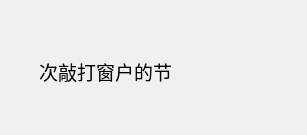次敲打窗户的节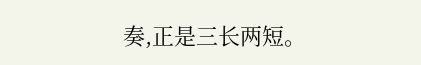奏,正是三长两短。